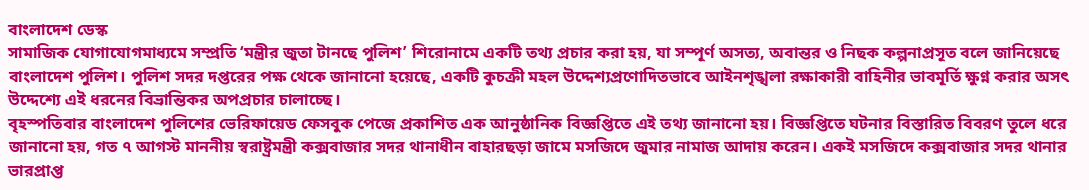বাংলাদেশ ডেস্ক
সামাজিক যোগাযোগমাধ্যমে সম্প্রতি ‘মন্ত্রীর জুতা টানছে পুলিশ’ শিরোনামে একটি তথ্য প্রচার করা হয়, যা সম্পূর্ণ অসত্য, অবান্তর ও নিছক কল্পনাপ্রসূত বলে জানিয়েছে বাংলাদেশ পুলিশ। পুলিশ সদর দপ্তরের পক্ষ থেকে জানানো হয়েছে, একটি কুচক্রী মহল উদ্দেশ্যপ্রণোদিতভাবে আইনশৃঙ্খলা রক্ষাকারী বাহিনীর ভাবমূর্তি ক্ষুণ্ন করার অসৎ উদ্দেশ্যে এই ধরনের বিভ্রান্তিকর অপপ্রচার চালাচ্ছে।
বৃহস্পতিবার বাংলাদেশ পুলিশের ভেরিফায়েড ফেসবুক পেজে প্রকাশিত এক আনুষ্ঠানিক বিজ্ঞপ্তিতে এই তথ্য জানানো হয়। বিজ্ঞপ্তিতে ঘটনার বিস্তারিত বিবরণ তুলে ধরে জানানো হয়, গত ৭ আগস্ট মাননীয় স্বরাষ্ট্রমন্ত্রী কক্সবাজার সদর থানাধীন বাহারছড়া জামে মসজিদে জুমার নামাজ আদায় করেন। একই মসজিদে কক্সবাজার সদর থানার ভারপ্রাপ্ত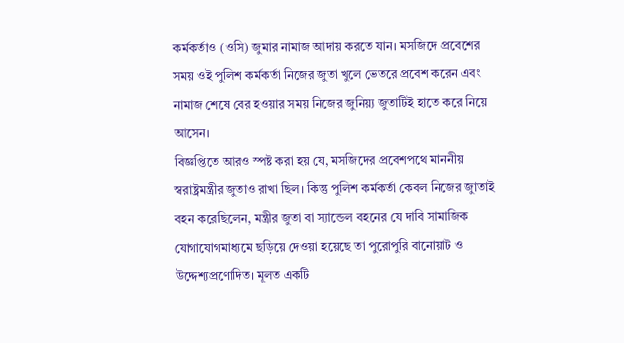কর্মকর্তাও (ওসি) জুমার নামাজ আদায় করতে যান। মসজিদে প্রবেশের সময় ওই পুলিশ কর্মকর্তা নিজের জুতা খুলে ভেতরে প্রবেশ করেন এবং নামাজ শেষে বের হওয়ার সময় নিজের জুনিয়্য জুতাটিই হাতে করে নিয়ে আসেন।
বিজ্ঞপ্তিতে আরও স্পষ্ট করা হয় যে, মসজিদের প্রবেশপথে মাননীয় স্বরাষ্ট্রমন্ত্রীর জুতাও রাখা ছিল। কিন্তু পুলিশ কর্মকর্তা কেবল নিজের জুাতাই বহন করেছিলেন, মন্ত্রীর জুতা বা স্যান্ডেল বহনের যে দাবি সামাজিক যোগাযোগমাধ্যমে ছড়িয়ে দেওয়া হয়েছে তা পুরোপুরি বানোয়াট ও উদ্দেশ্যপ্রণোদিত। মূলত একটি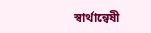স্বার্থান্বেষী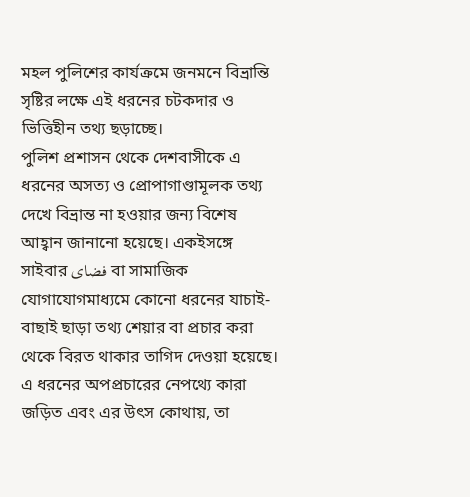মহল পুলিশের কার্যক্রমে জনমনে বিভ্রান্তি সৃষ্টির লক্ষে এই ধরনের চটকদার ও ভিত্তিহীন তথ্য ছড়াচ্ছে।
পুলিশ প্রশাসন থেকে দেশবাসীকে এ ধরনের অসত্য ও প্রোপাগাণ্ডামূলক তথ্য দেখে বিভ্রান্ত না হওয়ার জন্য বিশেষ আহ্বান জানানো হয়েছে। একইসঙ্গে সাইবার فضای বা সামাজিক যোগাযোগমাধ্যমে কোনো ধরনের যাচাই-বাছাই ছাড়া তথ্য শেয়ার বা প্রচার করা থেকে বিরত থাকার তাগিদ দেওয়া হয়েছে। এ ধরনের অপপ্রচারের নেপথ্যে কারা জড়িত এবং এর উৎস কোথায়, তা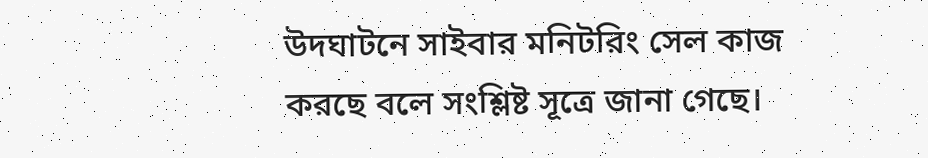উদঘাটনে সাইবার মনিটরিং সেল কাজ করছে বলে সংশ্লিষ্ট সূত্রে জানা গেছে।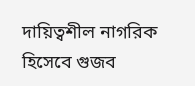দায়িত্বশীল নাগরিক হিসেবে গুজব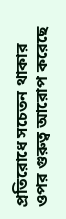প্রতিরোধে সচেতন থাকার ওপর গুরুত্ব আরোপ করেছে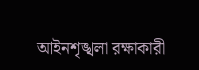আইনশৃঙ্খলা রক্ষাকারী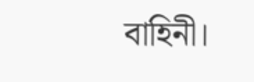বাহিনী।